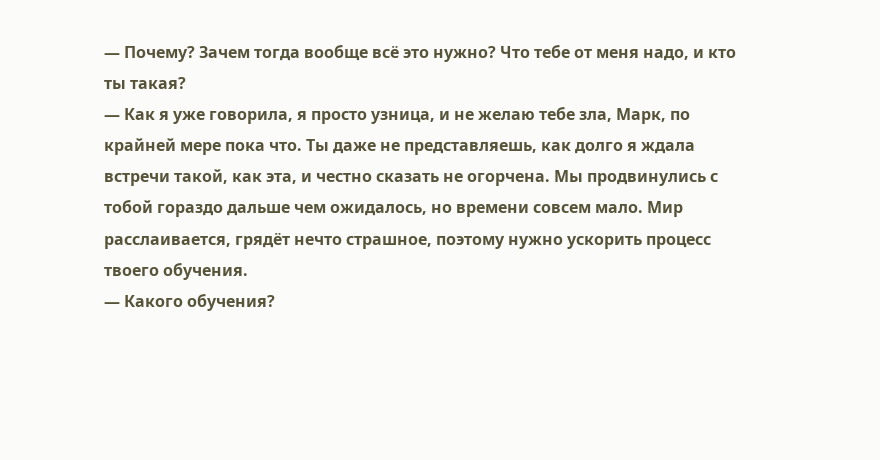— Почему? Зачем тогда вообще всё это нужно? Что тебе от меня надо, и кто ты такая?
— Как я уже говорила, я просто узница, и не желаю тебе зла, Марк, по крайней мере пока что. Ты даже не представляешь, как долго я ждала встречи такой, как эта, и честно сказать не огорчена. Мы продвинулись с тобой гораздо дальше чем ожидалось, но времени совсем мало. Мир расслаивается, грядёт нечто страшное, поэтому нужно ускорить процесс твоего обучения.
— Какого обучения?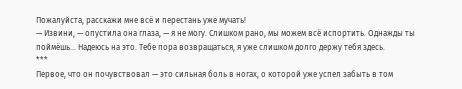Пожалуйста, расскажи мне всё и перестань уже мучать!
— Извини, — опустила она глаза, — я не могу. Слишком рано, мы можем всё испортить. Однажды ты поймёшь… Надеюсь на это. Тебе пора возвращаться, я уже слишком долго держу тебя здесь.
***
Первое, что он почувствовал — это сильная боль в ногах, о которой уже успел забыть в том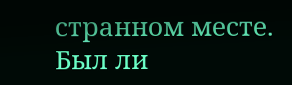странном месте. Был ли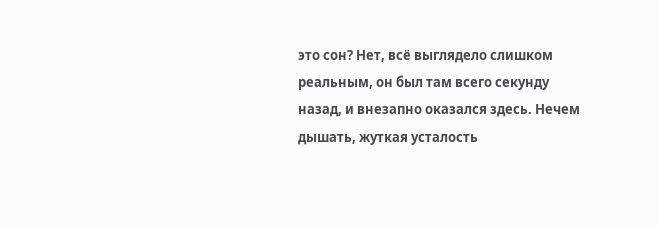это сон? Нет, всё выглядело слишком реальным, он был там всего секунду назад, и внезапно оказался здесь. Нечем дышать, жуткая усталость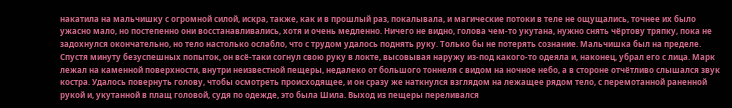накатила на мальчишку с огромной силой, искра, также, как и в прошлый раз, покалывала, и магические потоки в теле не ощущались, точнее их было ужасно мало, но постепенно они восстанавливались, хотя и очень медленно. Ничего не видно, голова чем-то укутана, нужно снять чёртову тряпку, пока не задохнулся окончательно, но тело настолько ослабло, что с трудом удалось поднять руку. Только бы не потерять сознание. Мальчишка был на пределе.
Спустя минуту безуспешных попыток, он всё-таки согнул свою руку в локте, высовывая наружу из-под какого-то одеяла и, наконец, убрал его с лица. Марк лежал на каменной поверхности, внутри неизвестной пещеры, недалеко от большого тоннеля с видом на ночное небо, а в стороне отчётливо слышался звук костра. Удалось повернуть голову, чтобы осмотреть происходящее, и он сразу же наткнулся взглядом на лежащее рядом тело, с перемотанной раненной рукой и, укутанной в плащ головой, судя по одежде, это была Шила. Выход из пещеры переливался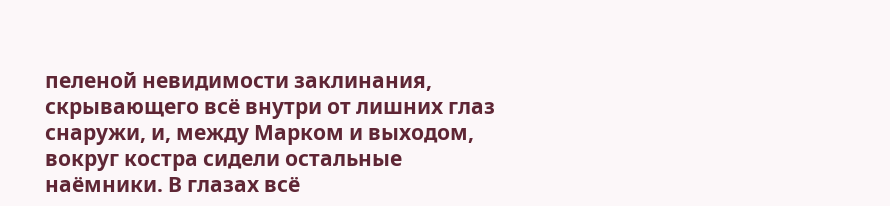пеленой невидимости заклинания, скрывающего всё внутри от лишних глаз снаружи, и, между Марком и выходом, вокруг костра сидели остальные наёмники. В глазах всё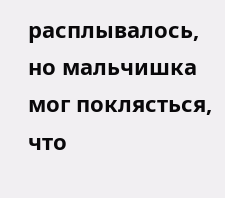расплывалось, но мальчишка мог поклясться, что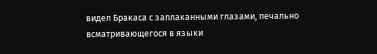видел Бракаса с заплаканными глазами, печально всматривающегося в языки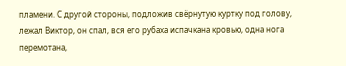пламени. С другой стороны, подложив свёрнутую куртку под голову, лежал Виктор, он спал, вся его рубаха испачкана кровью, одна нога перемотана,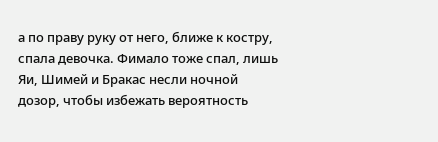а по праву руку от него, ближе к костру, спала девочка. Фимало тоже спал, лишь Яи, Шимей и Бракас несли ночной дозор, чтобы избежать вероятность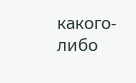какого-либо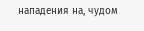нападения на, чудом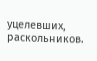уцелевших, раскольников.